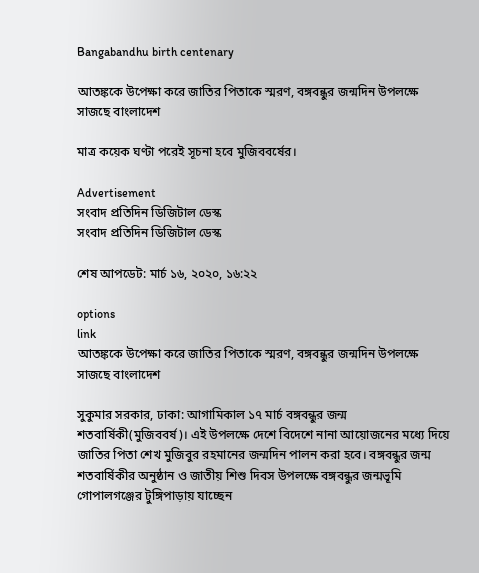Bangabandhu birth centenary

আতঙ্ককে উপেক্ষা করে জাতির পিতাকে স্মরণ, বঙ্গবন্ধুর জন্মদিন উপলক্ষে সাজছে বাংলাদেশ

মাত্র কয়েক ঘণ্টা পরেই সূচনা হবে মুজিববর্ষের।

Advertisement
সংবাদ প্রতিদিন ডিজিটাল ডেস্ক
সংবাদ প্রতিদিন ডিজিটাল ডেস্ক

শেষ আপডেট: মার্চ ১৬, ২০২০, ১৬:২২

options
link
আতঙ্ককে উপেক্ষা করে জাতির পিতাকে স্মরণ, বঙ্গবন্ধুর জন্মদিন উপলক্ষে সাজছে বাংলাদেশ

সুকুমার সরকার, ঢাকা: আগামিকাল ১৭ মার্চ বঙ্গবন্ধুর জন্ম শতবার্ষিকী(মুজিববর্ষ)। এই উপলক্ষে দেশে বিদেশে নানা আয়োজনের মধ্যে দিয়ে জাতির পিতা শেখ মুজিবুর রহমানের জন্মদিন পালন করা হবে। বঙ্গবন্ধুর জন্ম শতবার্ষিকীর অনুষ্ঠান ও জাতীয় শিশু দিবস উপলক্ষে বঙ্গবন্ধুর জন্মভূমি গোপালগঞ্জের টুঙ্গিপাড়ায় যাচ্ছেন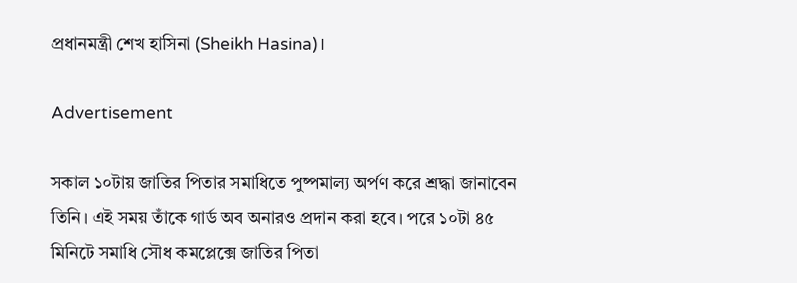প্রধানমন্ত্রী শেখ হাসিনা (Sheikh Hasina)।

Advertisement

সকাল ১০টায় জাতির পিতার সমাধিতে পুষ্পমাল্য অর্পণ করে শ্রদ্ধা জানাবেন তিনি। এই সময় তাঁকে গার্ড অব অনারও প্রদান করা হবে। পরে ১০টা ৪৫ মিনিটে সমাধি সৌধ কমপ্লেক্সে জাতির পিতা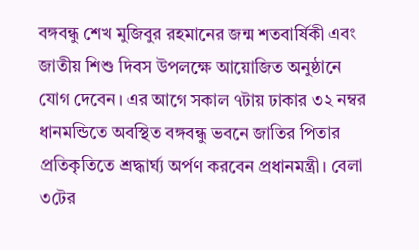বঙ্গবন্ধু শেখ মুজিবুর রহমানের জন্ম শতবার্ষিকী এবং জাতীয় শিশু দিবস উপলক্ষে আয়োজিত অনুষ্ঠানে যোগ দেবেন। এর আগে সকাল ৭টায় ঢাকার ৩২ নম্বর ধানমন্ডিতে অবস্থিত বঙ্গবন্ধু ভবনে জাতির পিতার প্রতিকৃতিতে শ্রদ্ধার্ঘ্য অর্পণ করবেন প্রধানমন্ত্রী। বেলা ৩টের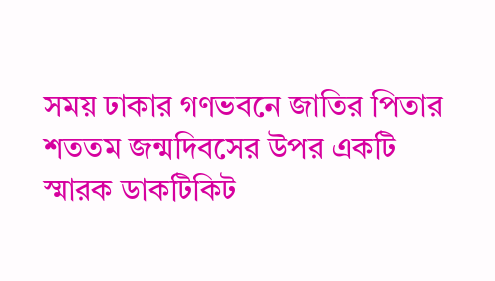সময় ঢাকার গণভবনে জাতির পিতার শততম জন্মদিবসের উপর একটি স্মারক ডাকটিকিট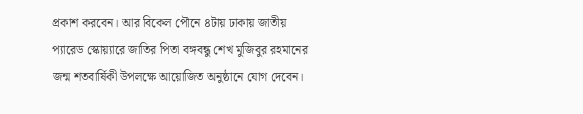প্রকাশ করবেন। আর বিকেল পৌনে ৪টায় ঢাকায় জাতীয় প্যারেড স্কোয়্যারে জাতির পিতা বঙ্গবন্ধু শেখ মুজিবুর রহমানের জন্ম শতবার্ষিকী উপলক্ষে আয়োজিত অনুষ্ঠানে যোগ দেবেন।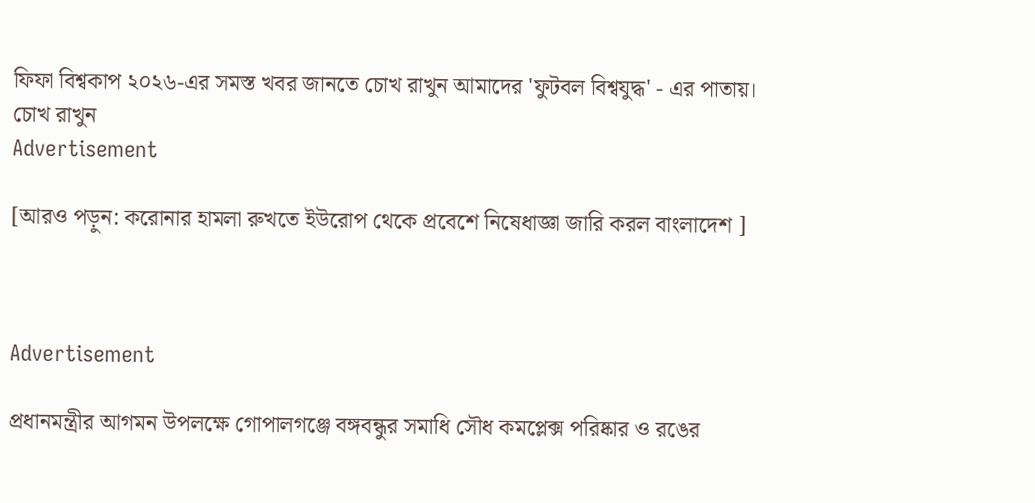ফিফা বিশ্বকাপ ২০২৬-এর সমস্ত খবর জানতে চোখ রাখুন আমাদের 'ফুটবল বিশ্বযুদ্ধ' - এর পাতায়।
চোখ রাখুন
Advertisement

[আরও পড়ুন: করোনার হামলা রুখতে ইউরোপ থেকে প্রবেশে নিষেধাজ্ঞা জারি করল বাংলাদেশ ]



Advertisement

প্রধানমন্ত্রীর আগমন উপলক্ষে গোপালগঞ্জে বঙ্গবন্ধুর সমাধি সৌধ কমপ্লেক্স পরিষ্কার ও রঙের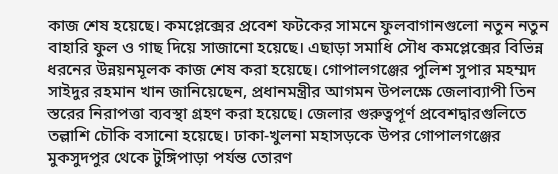কাজ শেষ হয়েছে। কমপ্লেক্সের প্রবেশ ফটকের সামনে ফুলবাগানগুলো নতুন নতুন বাহারি ফুল ও গাছ দিয়ে সাজানো হয়েছে। এছাড়া সমাধি সৌধ কমপ্লেক্সের বিভিন্ন ধরনের উন্নয়নমূলক কাজ শেষ করা হয়েছে। গোপালগঞ্জের পুলিশ সুপার মহম্মদ সাইদুর রহমান খান জানিয়েছেন, প্রধানমন্ত্রীর আগমন উপলক্ষে জেলাব্যাপী তিন স্তরের নিরাপত্তা ব্যবস্থা গ্রহণ করা হয়েছে। জেলার গুরুত্বপূর্ণ প্রবেশদ্বারগুলিতে তল্লাশি চৌকি বসানো হয়েছে। ঢাকা-খুলনা মহাসড়কে উপর গোপালগঞ্জের মুকসুদপুর থেকে টুঙ্গিপাড়া পর্যন্ত তোরণ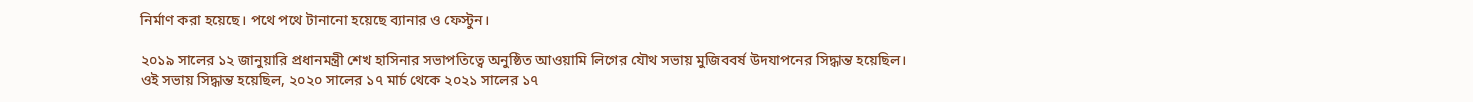নির্মাণ করা হয়েছে। পথে পথে টানানো হয়েছে ব্যানার ও ফেস্টুন।

২০১৯ সালের ১২ জানুয়ারি প্রধানমন্ত্রী শেখ হাসিনার সভাপতিত্বে অনুষ্ঠিত আওয়ামি লিগের যৌথ সভায় মুজিববর্ষ উদযাপনের সিদ্ধান্ত হয়েছিল। ওই সভায় সিদ্ধান্ত হয়েছিল, ২০২০ সালের ১৭ মার্চ থেকে ২০২১ সালের ১৭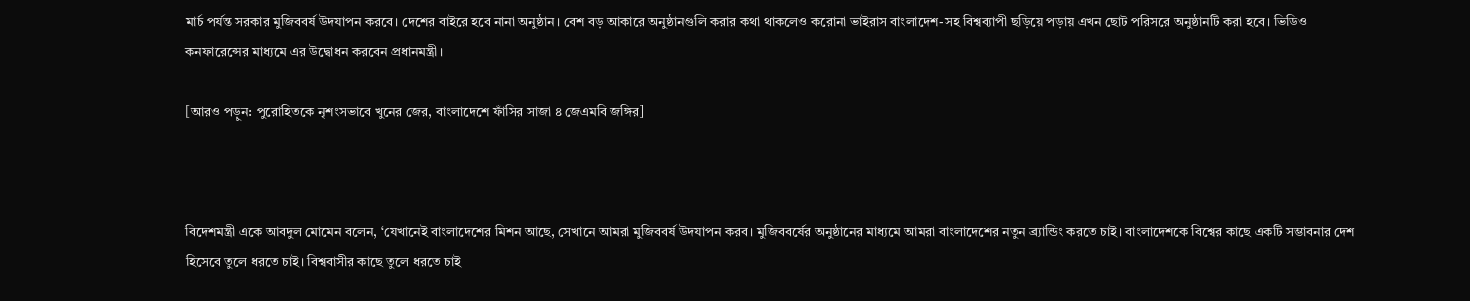মার্চ পর্যন্ত সরকার মুজিববর্ষ উদযাপন করবে। দেশের বাইরে হবে নানা অনুষ্ঠান। বেশ বড় আকারে অনুষ্ঠানগুলি করার কথা থাকলেও করোনা ভাইরাস বাংলাদেশ-সহ বিশ্বব্যাপী ছড়িয়ে পড়ায় এখন ছোট পরিসরে অনুষ্ঠানটি করা হবে। ভিডিও কনফারেন্সের মাধ্যমে এর উদ্বোধন করবেন প্রধানমন্ত্রী।

[আরও পড়ুন: পুরোহিতকে নৃশংসভাবে খুনের জের, বাংলাদেশে ফাঁসির সাজা ৪ জেএমবি জঙ্গির]



বিদেশমন্ত্রী একে আবদুল মোমেন বলেন, ‘যেখানেই বাংলাদেশের মিশন আছে, সেখানে আমরা মুজিববর্ষ উদযাপন করব। মুজিববর্ষের অনুষ্ঠানের মাধ্যমে আমরা বাংলাদেশের নতুন ব্র্যান্ডিং করতে চাই। বাংলাদেশকে বিশ্বের কাছে একটি সম্ভাবনার দেশ হিসেবে তুলে ধরতে চাই। বিশ্ববাসীর কাছে তুলে ধরতে চাই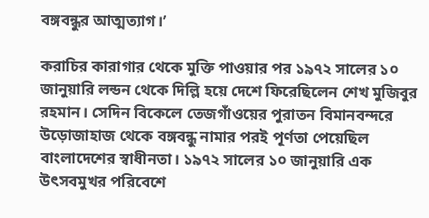বঙ্গবন্ধুর আত্মত্যাগ।’

করাচির কারাগার থেকে মুক্তি পাওয়ার পর ১৯৭২ সালের ১০ জানুয়ারি লন্ডন থেকে দিল্লি হয়ে দেশে ফিরেছিলেন শেখ মুজিবুর রহমান। সেদিন বিকেলে তেজগাঁওয়ের পুরাতন বিমানবন্দরে উড়োজাহাজ থেকে বঙ্গবন্ধু নামার পরই পূর্ণতা পেয়েছিল বাংলাদেশের স্বাধীনতা। ১৯৭২ সালের ১০ জানুয়ারি এক উৎসবমুখর পরিবেশে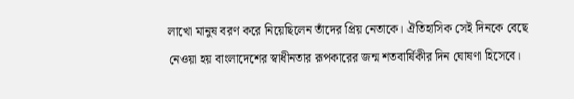লাখো মানুষ বরণ করে নিয়েছিলেন তাঁদের প্রিয় নেতাকে। ঐতিহাসিক সেই দিনকে বেছে নেওয়া হয় বাংলাদেশের স্বাধীনতার রূপকারের জন্ম শতবার্ষিকীর দিন ঘোষণা হিসেবে।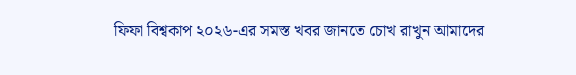ফিফা বিশ্বকাপ ২০২৬-এর সমস্ত খবর জানতে চোখ রাখুন আমাদের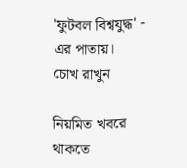'ফুটবল বিশ্বযুদ্ধ' - এর পাতায়।
চোখ রাখুন

নিয়মিত খবরে থাকতে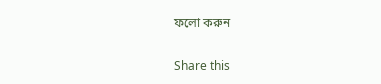ফলো করুন

Share this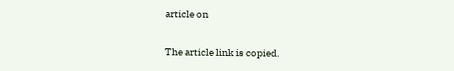article on

The article link is copied.